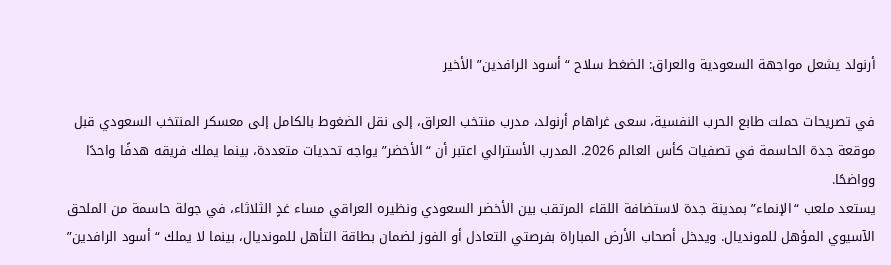أرنولد يشعل مواجهة السعودية والعراق: الضغط سلاح “أسود الرافدين” الأخير

في تصريحات حملت طابع الحرب النفسية، سعى غراهام أرنولد، مدرب منتخب العراق، إلى نقل الضغوط بالكامل إلى معسكر المنتخب السعودي قبل موقعة جدة الحاسمة في تصفيات كأس العالم 2026. المدرب الأسترالي اعتبر أن “الأخضر” يواجه تحديات متعددة، بينما يملك فريقه هدفًا واحدًا وواضحًا.
يستعد ملعب “الإنماء” بمدينة جدة لاستضافة اللقاء المرتقب بين الأخضر السعودي ونظيره العراقي مساء غدٍ الثلاثاء، في جولة حاسمة من الملحق الآسيوي المؤهل للمونديال. ويدخل أصحاب الأرض المباراة بفرصتي التعادل أو الفوز لضمان بطاقة التأهل للمونديال، بينما لا يملك “أسود الرافدين”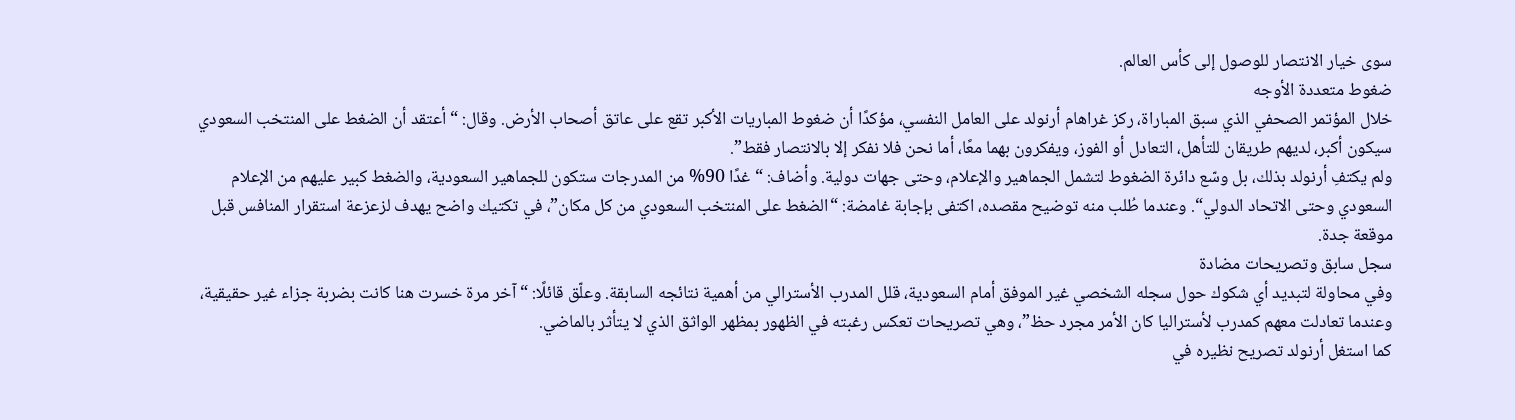سوى خيار الانتصار للوصول إلى كأس العالم.
ضغوط متعددة الأوجه
خلال المؤتمر الصحفي الذي سبق المباراة، ركز غراهام أرنولد على العامل النفسي، مؤكدًا أن ضغوط المباريات الأكبر تقع على عاتق أصحاب الأرض. وقال: “أعتقد أن الضغط على المنتخب السعودي سيكون أكبر، لديهم طريقان للتأهل، التعادل أو الفوز، ويفكرون بهما معًا، أما نحن فلا نفكر إلا بالانتصار فقط”.
ولم يكتفِ أرنولد بذلك، بل وسّع دائرة الضغوط لتشمل الجماهير والإعلام، وحتى جهات دولية. وأضاف: “غدًا 90% من المدرجات ستكون للجماهير السعودية، والضغط كبير عليهم من الإعلام السعودي وحتى الاتحاد الدولي“. وعندما طُلب منه توضيح مقصده، اكتفى بإجابة غامضة: “الضغط على المنتخب السعودي من كل مكان”، في تكتيك واضح يهدف لزعزعة استقرار المنافس قبل موقعة جدة.
سجل سابق وتصريحات مضادة
وفي محاولة لتبديد أي شكوك حول سجله الشخصي غير الموفق أمام السعودية، قلل المدرب الأسترالي من أهمية نتائجه السابقة. وعلّق قائلًا: “آخر مرة خسرت هنا كانت بضربة جزاء غير حقيقية، وعندما تعادلت معهم كمدرب لأستراليا كان الأمر مجرد حظ”، وهي تصريحات تعكس رغبته في الظهور بمظهر الواثق الذي لا يتأثر بالماضي.
كما استغل أرنولد تصريح نظيره في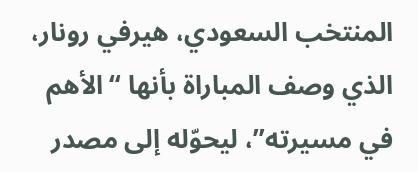المنتخب السعودي، هيرفي رونار، الذي وصف المباراة بأنها “الأهم في مسيرته”، ليحوّله إلى مصدر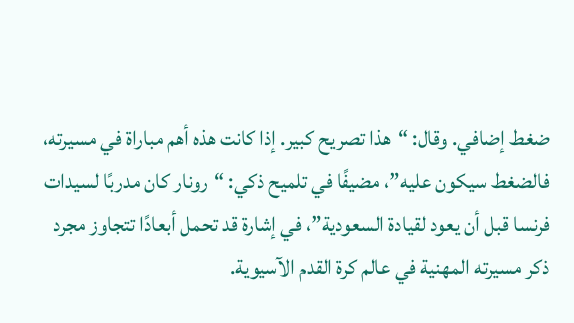ضغط إضافي. وقال: “هذا تصريح كبير. إذا كانت هذه أهم مباراة في مسيرته، فالضغط سيكون عليه”، مضيفًا في تلميح ذكي: “رونار كان مدربًا لسيدات فرنسا قبل أن يعود لقيادة السعودية”، في إشارة قد تحمل أبعادًا تتجاوز مجرد ذكر مسيرته المهنية في عالم كرة القدم الآسيوية.